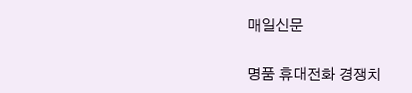매일신문

명품 휴대전화 경쟁치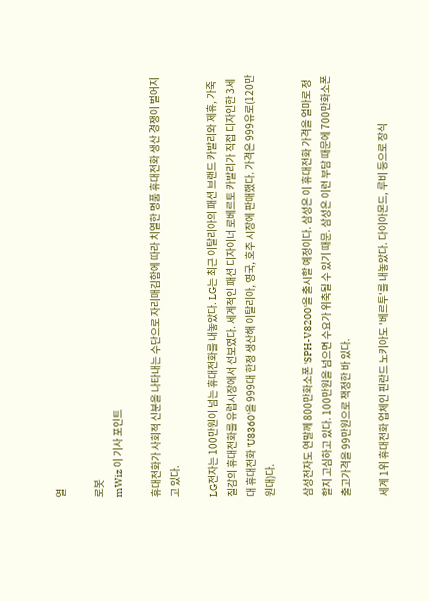열

로봇
mWiz 이 기사 포인트

휴대전화가 사회적 신분을 나타내는 수단으로 자리매김함에 따라 치열한 명품 휴대전화 생산 경쟁이 벌어지고 있다.

LG전자는 100만원이 넘는 휴대전화를 내놓았다. LG는 최근 이탈리아의 패션 브랜드 카발리와 제휴, 가죽 질감의 휴대전화를 유럽시장에서 선보였다. 세계적인 패션 디자이너 로베르토 카발리가 직접 디자인한 3세대 휴대전화 'U8360'을 999대 한정 생산해 이탈리아, 영국, 호주 시장에 판매했다. 가격은 999유로(120만원대)다.

삼성전자도 연말께 800만화소폰 'SPH-V8200'을 출시할 예정이다. 삼성은 이 휴대전화 가격을 얼마로 정할지 고심하고 있다. 100만원을 넘으면 수요가 위축될 수 있기 때문. 삼성은 이런 부담 때문에 700만화소폰 출고가격을 99만원으로 책정한 바 있다.

세계 1위 휴대전화 업체인 핀란드 노키아도 '베르투'를 내놓았다. 다이아몬드, 루비 등으로 장식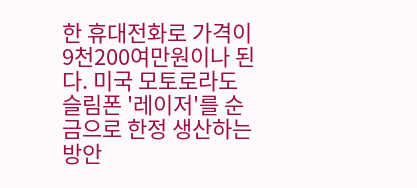한 휴대전화로 가격이 9천200여만원이나 된다. 미국 모토로라도 슬림폰 '레이저'를 순금으로 한정 생산하는 방안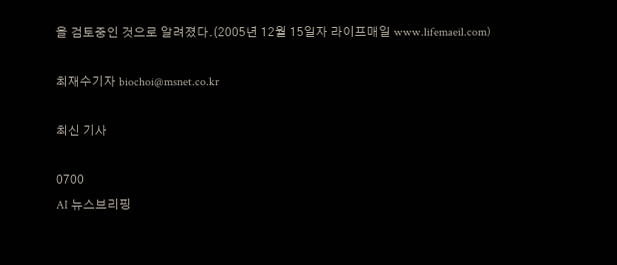을 검토중인 것으로 알려졌다.(2005년 12월 15일자 라이프매일 www.lifemaeil.com)

최재수기자 biochoi@msnet.co.kr

최신 기사

0700
AI 뉴스브리핑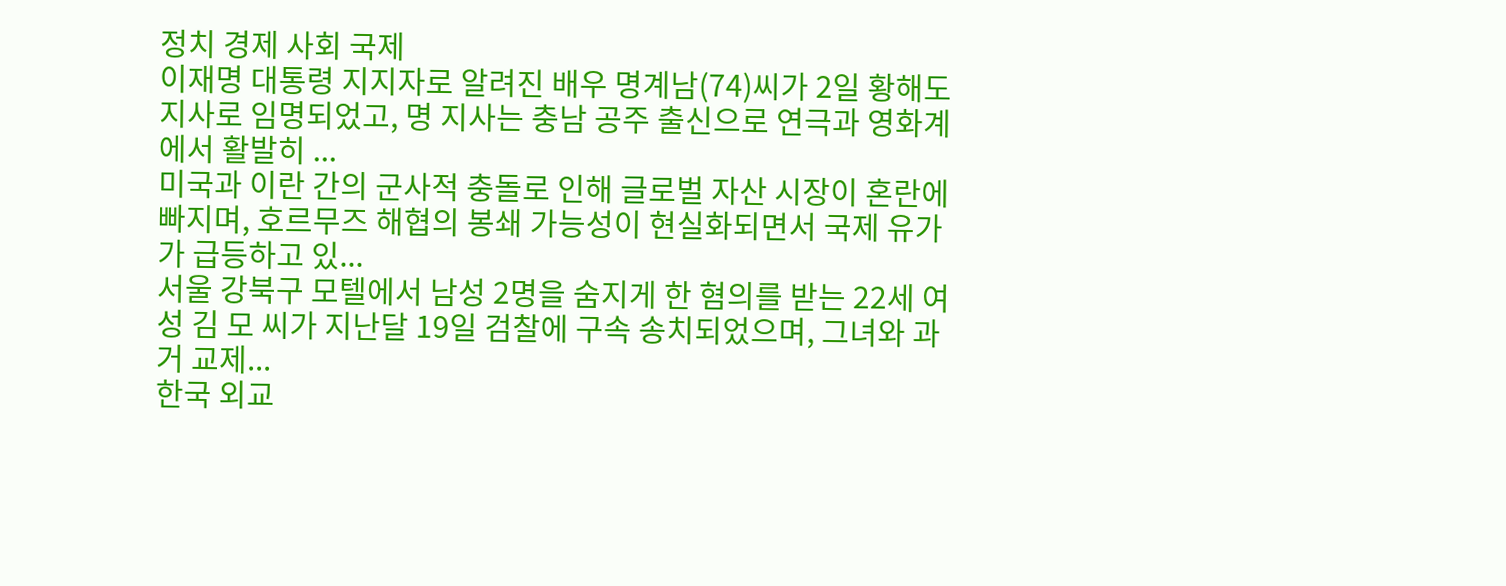정치 경제 사회 국제
이재명 대통령 지지자로 알려진 배우 명계남(74)씨가 2일 황해도지사로 임명되었고, 명 지사는 충남 공주 출신으로 연극과 영화계에서 활발히 ...
미국과 이란 간의 군사적 충돌로 인해 글로벌 자산 시장이 혼란에 빠지며, 호르무즈 해협의 봉쇄 가능성이 현실화되면서 국제 유가가 급등하고 있...
서울 강북구 모텔에서 남성 2명을 숨지게 한 혐의를 받는 22세 여성 김 모 씨가 지난달 19일 검찰에 구속 송치되었으며, 그녀와 과거 교제...
한국 외교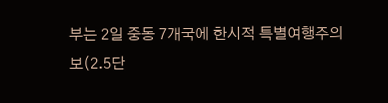부는 2일 중동 7개국에 한시적 특별여행주의보(2.5단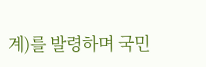계)를 발령하며 국민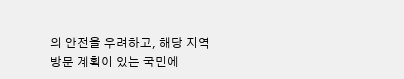의 안전을 우려하고, 해당 지역 방문 계획이 있는 국민에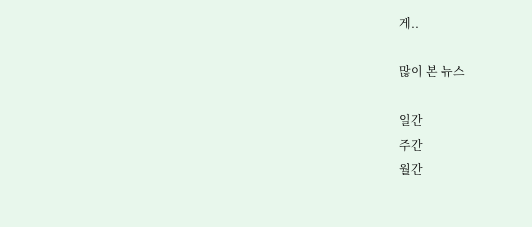게..

많이 본 뉴스

일간
주간
월간